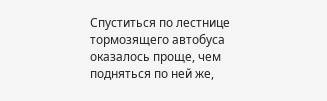Спуститься по лестнице тормозящего автобуса оказалось проще, чем подняться по ней же,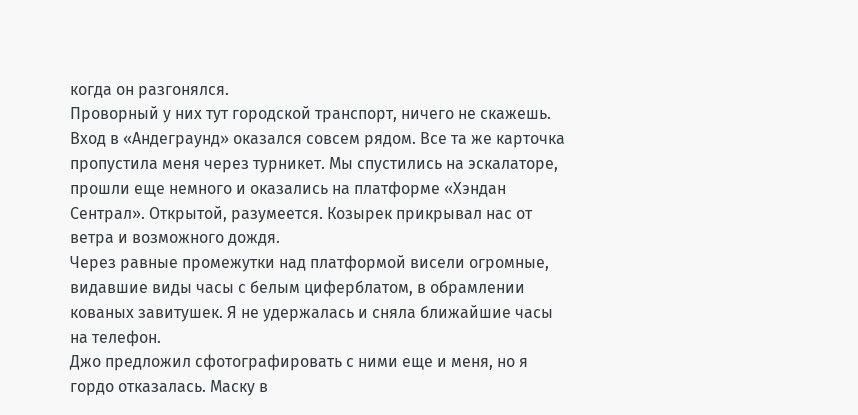когда он разгонялся.
Проворный у них тут городской транспорт, ничего не скажешь.
Вход в «Андеграунд» оказался совсем рядом. Все та же карточка пропустила меня через турникет. Мы спустились на эскалаторе, прошли еще немного и оказались на платформе «Хэндан Сентрал». Открытой, разумеется. Козырек прикрывал нас от ветра и возможного дождя.
Через равные промежутки над платформой висели огромные, видавшие виды часы с белым циферблатом, в обрамлении кованых завитушек. Я не удержалась и сняла ближайшие часы на телефон.
Джо предложил сфотографировать с ними еще и меня, но я гордо отказалась. Маску в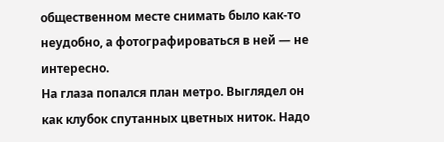общественном месте снимать было как-то неудобно, а фотографироваться в ней — не интересно.
На глаза попался план метро. Выглядел он как клубок спутанных цветных ниток. Надо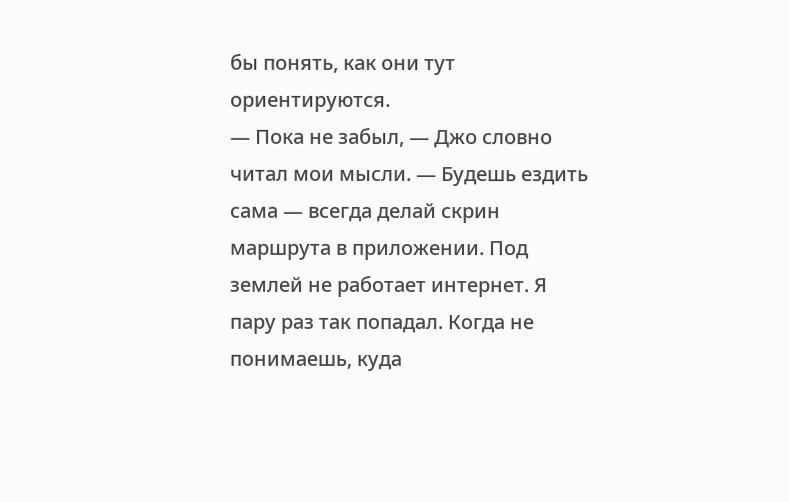бы понять, как они тут ориентируются.
— Пока не забыл, — Джо словно читал мои мысли. — Будешь ездить сама — всегда делай скрин маршрута в приложении. Под землей не работает интернет. Я пару раз так попадал. Когда не понимаешь, куда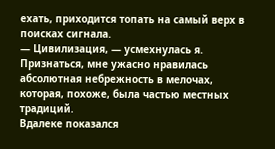ехать, приходится топать на самый верх в поисках сигнала.
— Цивилизация, — усмехнулась я.
Признаться, мне ужасно нравилась абсолютная небрежность в мелочах, которая, похоже, была частью местных традиций.
Вдалеке показался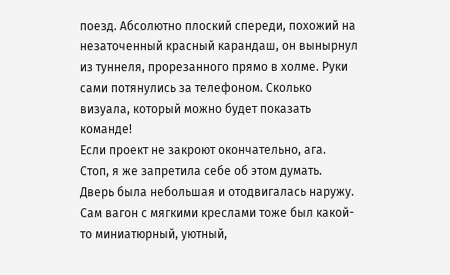поезд. Абсолютно плоский спереди, похожий на незаточенный красный карандаш, он вынырнул из туннеля, прорезанного прямо в холме. Руки сами потянулись за телефоном. Сколько визуала, который можно будет показать команде!
Если проект не закроют окончательно, ага.
Стоп, я же запретила себе об этом думать.
Дверь была небольшая и отодвигалась наружу. Сам вагон с мягкими креслами тоже был какой-то миниатюрный, уютный,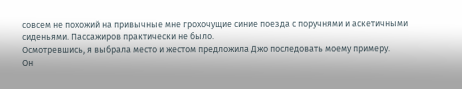совсем не похожий на привычные мне грохочущие синие поезда с поручнями и аскетичными сиденьями. Пассажиров практически не было.
Осмотревшись, я выбрала место и жестом предложила Джо последовать моему примеру.
Он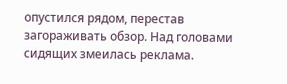опустился рядом, перестав загораживать обзор. Над головами сидящих змеилась реклама.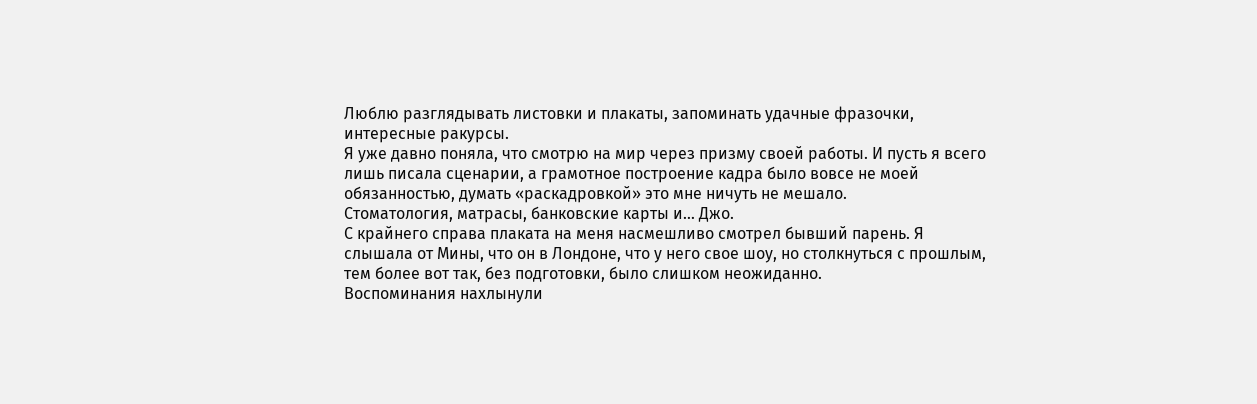Люблю разглядывать листовки и плакаты, запоминать удачные фразочки, интересные ракурсы.
Я уже давно поняла, что смотрю на мир через призму своей работы. И пусть я всего лишь писала сценарии, а грамотное построение кадра было вовсе не моей обязанностью, думать «раскадровкой» это мне ничуть не мешало.
Стоматология, матрасы, банковские карты и… Джо.
С крайнего справа плаката на меня насмешливо смотрел бывший парень. Я слышала от Мины, что он в Лондоне, что у него свое шоу, но столкнуться с прошлым, тем более вот так, без подготовки, было слишком неожиданно.
Воспоминания нахлынули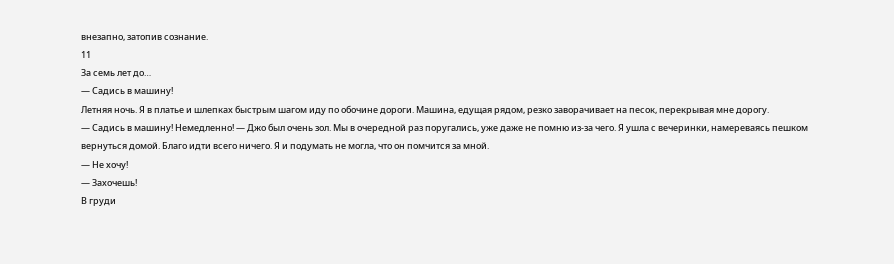внезапно, затопив сознание.
11
За семь лет до…
— Садись в машину!
Летняя ночь. Я в платье и шлепках быстрым шагом иду по обочине дороги. Машина, едущая рядом, резко заворачивает на песок, перекрывая мне дорогу.
— Садись в машину! Немедленно! — Джо был очень зол. Мы в очередной раз поругались, уже даже не помню из-за чего. Я ушла с вечеринки, намереваясь пешком вернуться домой. Благо идти всего ничего. Я и подумать не могла, что он помчится за мной.
— Не хочу!
— Захочешь!
В груди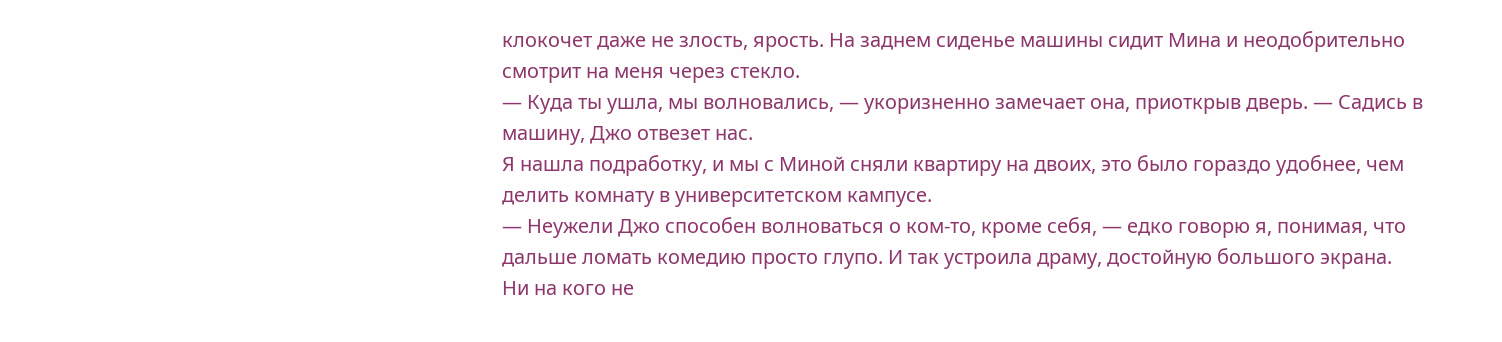клокочет даже не злость, ярость. На заднем сиденье машины сидит Мина и неодобрительно смотрит на меня через стекло.
— Куда ты ушла, мы волновались, — укоризненно замечает она, приоткрыв дверь. — Садись в машину, Джо отвезет нас.
Я нашла подработку, и мы с Миной сняли квартиру на двоих, это было гораздо удобнее, чем делить комнату в университетском кампусе.
— Неужели Джо способен волноваться о ком-то, кроме себя, — едко говорю я, понимая, что дальше ломать комедию просто глупо. И так устроила драму, достойную большого экрана.
Ни на кого не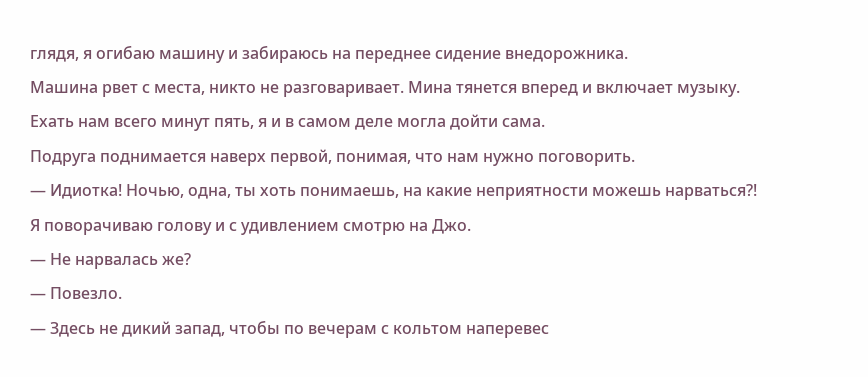глядя, я огибаю машину и забираюсь на переднее сидение внедорожника.
Машина рвет с места, никто не разговаривает. Мина тянется вперед и включает музыку.
Ехать нам всего минут пять, я и в самом деле могла дойти сама.
Подруга поднимается наверх первой, понимая, что нам нужно поговорить.
— Идиотка! Ночью, одна, ты хоть понимаешь, на какие неприятности можешь нарваться?!
Я поворачиваю голову и с удивлением смотрю на Джо.
— Не нарвалась же?
— Повезло.
— Здесь не дикий запад, чтобы по вечерам с кольтом наперевес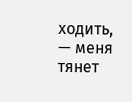ходить, — меня тянет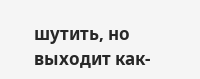шутить, но выходит как-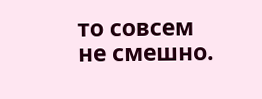то совсем не смешно.